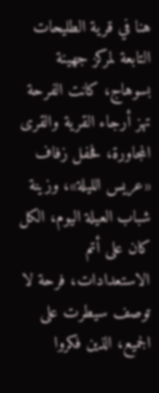هنا في قرية الطليحات التابعة لمركز جهينة بسوهاج، كانت الفرحة تهز أرجاء القرية والقرى المجاورة، فحفل زفاف «عريس الليلة»، وزينة شباب العيلة اليوم، الكل كان على أتم الاستعدادات، فرحة لا توصف سيطرت على الجميع، الذين فكروا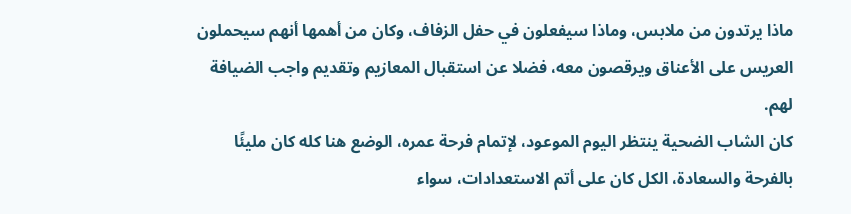ماذا يرتدون من ملابس، وماذا سيفعلون في حفل الزفاف، وكان من أهمها أنهم سيحملون العريس على الأعناق ويرقصون معه، فضلا عن استقبال المعازيم وتقديم واجب الضيافة لهم.
كان الشاب الضحية ينتظر اليوم الموعود، لإتمام فرحة عمره، الوضع هنا كله كان مليئًا بالفرحة والسعادة، الكل كان على أتم الاستعدادات، سواء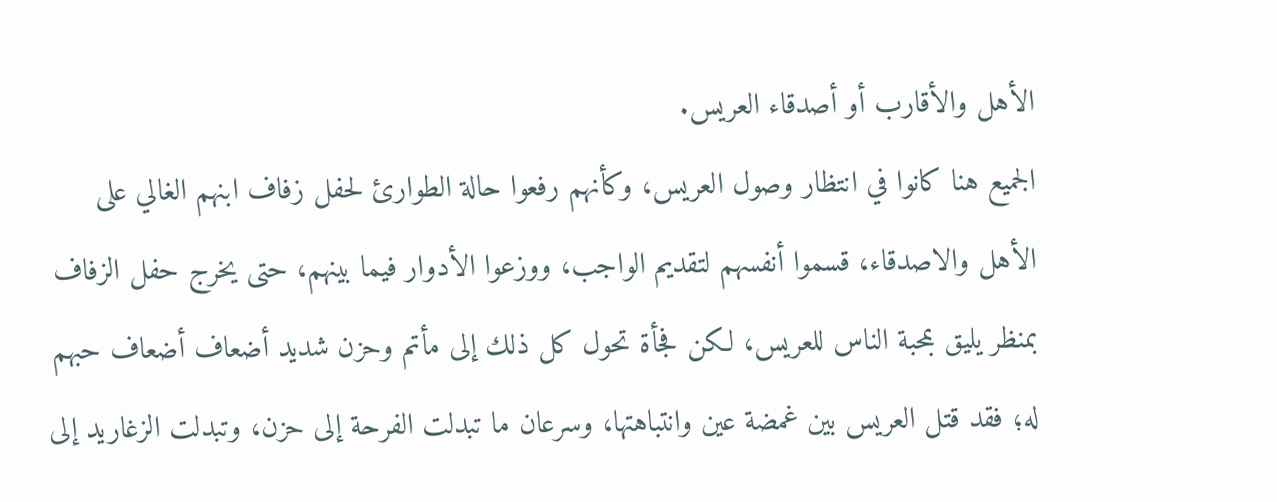الأهل والأقارب أو أصدقاء العريس.
الجميع هنا كانوا في انتظار وصول العريس، وكأنهم رفعوا حالة الطوارئ لحفل زفاف ابنهم الغالي على الأهل والاصدقاء، قسموا أنفسهم لتقديم الواجب، ووزعوا الأدوار فيما بينهم، حتى يخرج حفل الزفاف بمنظر يليق بمحبة الناس للعريس، لكن فجأة تحول كل ذلك إلى مأتم وحزن شديد أضعاف أضعاف حبهم له؛ فقد قتل العريس بين غمضة عين وانتباهتها، وسرعان ما تبدلت الفرحة إلى حزن، وتبدلت الزغاريد إلى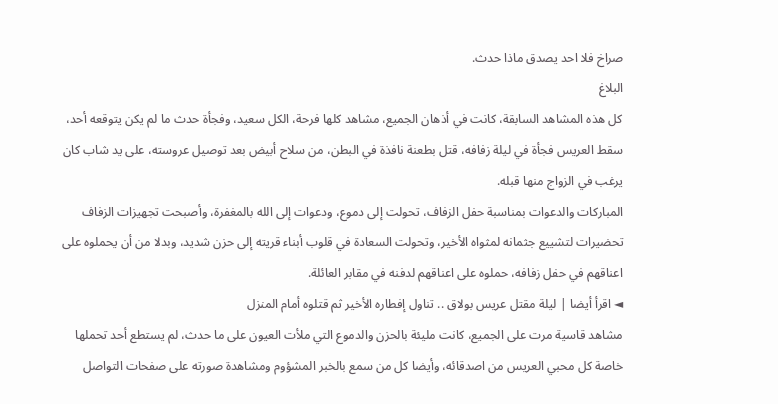صراخ فلا احد يصدق ماذا حدث.
البلاغ
كل هذه المشاهد السابقة، كانت في أذهان الجميع، مشاهد كلها فرحة، الكل سعيد، وفجأة حدث ما لم يكن يتوقعه أحد، سقط العريس فجأة في ليلة زفافه، قتل بطعنة نافذة في البطن، من سلاح أبيض بعد توصيل عروسته، على يد شاب كان يرغب في الزواج منها قبله.
المباركات والدعوات بمناسبة حفل الزفاف، تحولت إلى دموع، ودعوات إلى الله بالمغفرة، وأصبحت تجهيزات الزفاف تحضيرات لتشييع جثمانه لمثواه الأخير، وتحولت السعادة في قلوب أبناء قريته إلى حزن شديد، وبدلا من أن يحملوه على اعناقهم في حفل زفافه، حملوه على اعناقهم لدفنه في مقابر العائلة.
◄ اقرأ أيضا | ليلة مقتل عريس بولاق .. تناول إفطاره الأخير ثم قتلوه أمام المنزل
مشاهد قاسية مرت على الجميع، كانت مليئة بالحزن والدموع التي ملأت العيون على ما حدث، لم يستطع أحد تحملها خاصة كل محبي العريس من اصدقائه، وأيضا كل من سمع بالخبر المشؤوم ومشاهدة صورته على صفحات التواصل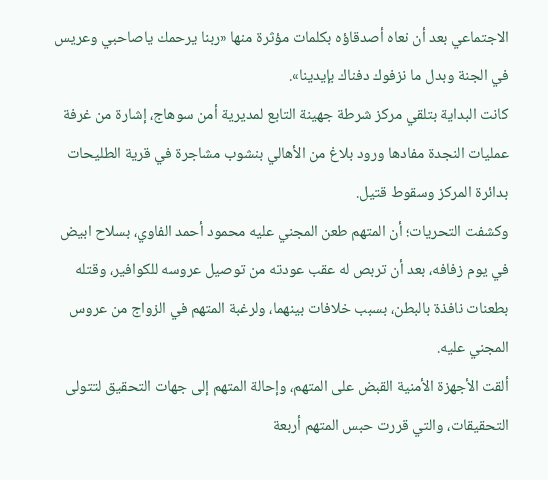الاجتماعي بعد أن نعاه أصدقاؤه بكلمات مؤثرة منها «ربنا يرحمك ياصاحبي وعريس في الجنة وبدل ما نزفوك دفناك بإيدينا».
كانت البداية بتلقي مركز شرطة جهينة التابع لمديرية أمن سوهاج، إشارة من غرفة عمليات النجدة مفادها ورود بلاغ من الأهالي بنشوب مشاجرة في قرية الطليحات بدائرة المركز وسقوط قتيل.
وكشفت التحريات؛ أن المتهم طعن المجني عليه محمود أحمد الفاوي، بسلاح ابيض في يوم زفافه، بعد أن تربص له عقب عودته من توصيل عروسه للكوافير، وقتله بطعنات نافذة بالبطن، بسبب خلافات بينهما، ولرغبة المتهم في الزواج من عروس المجني عليه.
ألقت الأجهزة الأمنية القبض على المتهم، وإحالة المتهم إلى جهات التحقيق لتتولى التحقيقات، والتي قررت حبس المتهم أربعة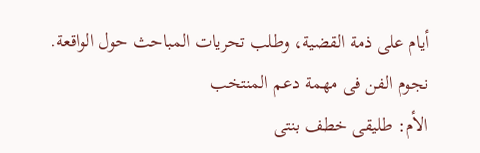أيام على ذمة القضية، وطلب تحريات المباحث حول الواقعة.
نجوم الفن فى مهمة دعم المنتخب
الأم: طليقى خطف بنتى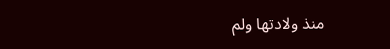منذ ولادتها ولم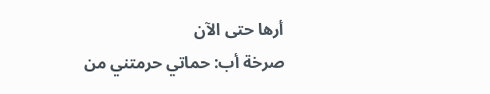أرها حتى الآن
صرخة أب: حماتي حرمتني من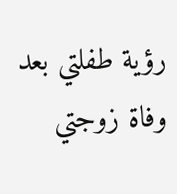رؤية طفلتي بعد وفاة زوجتي